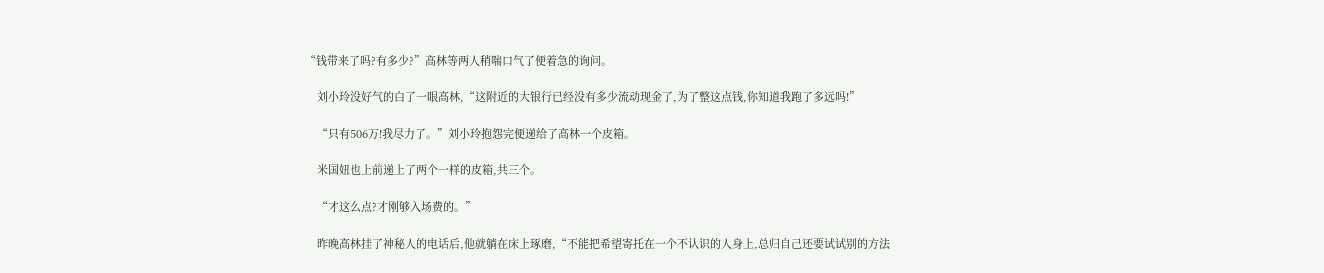“钱带来了吗?有多少?”高林等两人稍喘口气了便着急的询问。

    刘小玲没好气的白了一眼高林,“这附近的大银行已经没有多少流动现金了,为了整这点钱,你知道我跑了多远吗!”

    “只有506万!我尽力了。”刘小玲抱怨完便递给了高林一个皮箱。

    米国妞也上前递上了两个一样的皮箱,共三个。

    “才这么点?才刚够入场费的。”

    昨晚高林挂了神秘人的电话后,他就躺在床上琢磨,“不能把希望寄托在一个不认识的人身上,总归自己还要试试别的方法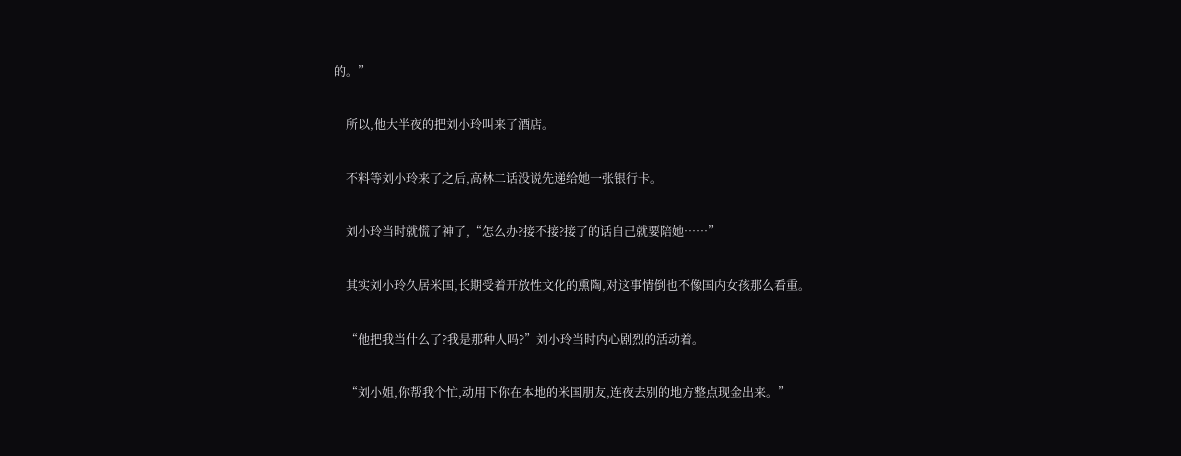的。”

    所以,他大半夜的把刘小玲叫来了酒店。

    不料等刘小玲来了之后,高林二话没说先递给她一张银行卡。

    刘小玲当时就慌了神了,“怎么办?接不接?接了的话自己就要陪她……”

    其实刘小玲久居米国,长期受着开放性文化的熏陶,对这事情倒也不像国内女孩那么看重。

    “他把我当什么了?我是那种人吗?”刘小玲当时内心剧烈的活动着。

    “刘小姐,你帮我个忙,动用下你在本地的米国朋友,连夜去别的地方整点现金出来。”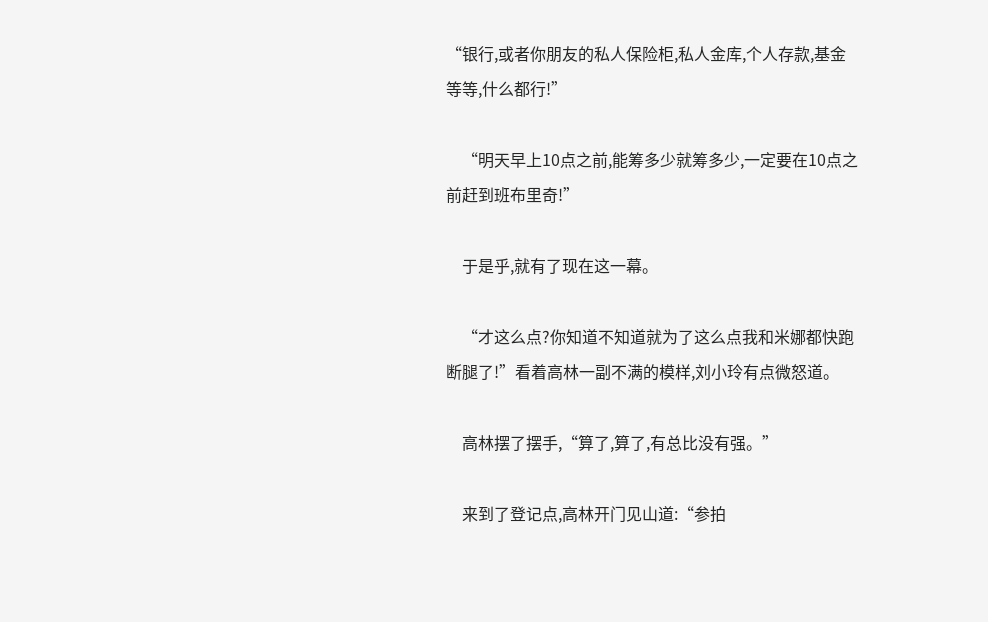“银行,或者你朋友的私人保险柜,私人金库,个人存款,基金等等,什么都行!”

    “明天早上10点之前,能筹多少就筹多少,一定要在10点之前赶到班布里奇!”

    于是乎,就有了现在这一幕。

    “才这么点?你知道不知道就为了这么点我和米娜都快跑断腿了!”看着高林一副不满的模样,刘小玲有点微怒道。

    高林摆了摆手,“算了,算了,有总比没有强。”

    来到了登记点,高林开门见山道:“参拍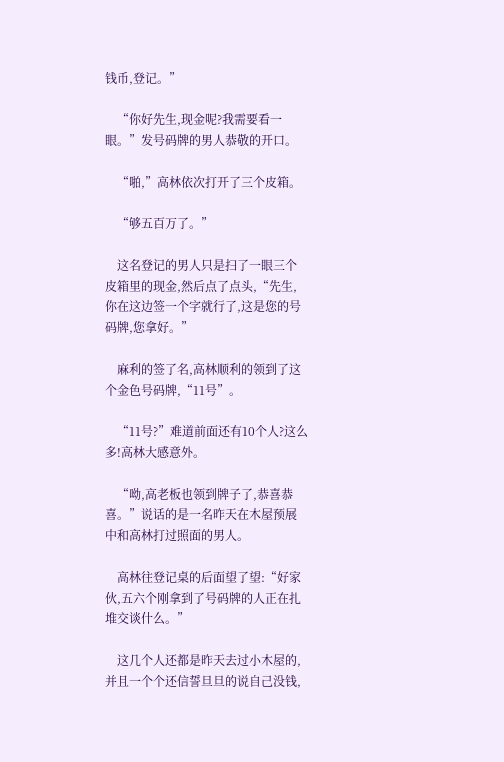钱币,登记。”

    “你好先生,现金呢?我需要看一眼。”发号码牌的男人恭敬的开口。

    “啪,”高林依次打开了三个皮箱。

    “够五百万了。”

    这名登记的男人只是扫了一眼三个皮箱里的现金,然后点了点头,“先生,你在这边签一个字就行了,这是您的号码牌,您拿好。”

    麻利的签了名,高林顺利的领到了这个金色号码牌,“11号”。

    “11号?”难道前面还有10个人?这么多!高林大感意外。

    “呦,高老板也领到牌子了,恭喜恭喜。”说话的是一名昨天在木屋预展中和高林打过照面的男人。

    高林往登记桌的后面望了望:“好家伙,五六个刚拿到了号码牌的人正在扎堆交谈什么。”

    这几个人还都是昨天去过小木屋的,并且一个个还信誓旦旦的说自己没钱,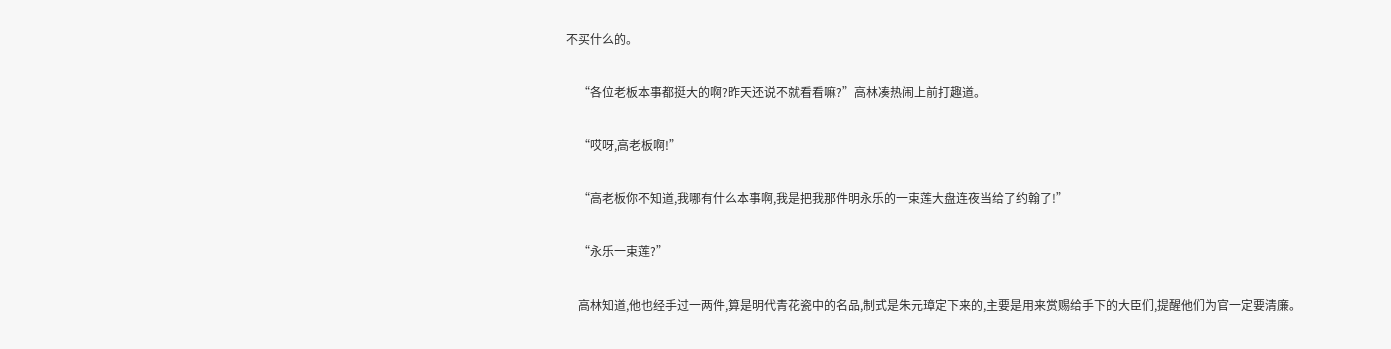不买什么的。

    “各位老板本事都挺大的啊?昨天还说不就看看嘛?”高林凑热闹上前打趣道。

    “哎呀,高老板啊!”

    “高老板你不知道,我哪有什么本事啊,我是把我那件明永乐的一束莲大盘连夜当给了约翰了!”

    “永乐一束莲?”

    高林知道,他也经手过一两件,算是明代青花瓷中的名品,制式是朱元璋定下来的,主要是用来赏赐给手下的大臣们,提醒他们为官一定要清廉。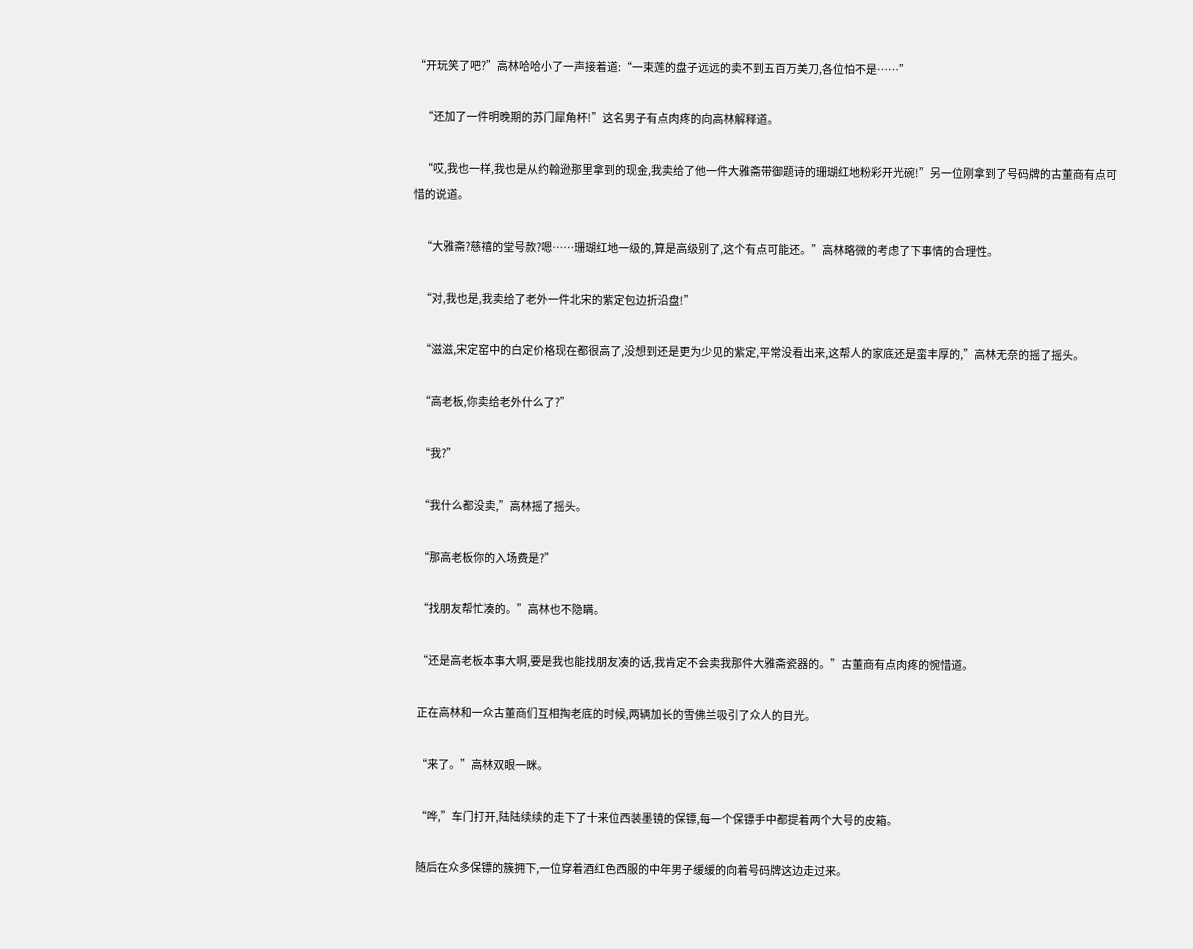“开玩笑了吧?”高林哈哈小了一声接着道:“一束莲的盘子远远的卖不到五百万美刀,各位怕不是……”

    “还加了一件明晚期的苏门犀角杯!”这名男子有点肉疼的向高林解释道。

    “哎,我也一样,我也是从约翰逊那里拿到的现金,我卖给了他一件大雅斋带御题诗的珊瑚红地粉彩开光碗!”另一位刚拿到了号码牌的古董商有点可惜的说道。

    “大雅斋?慈禧的堂号款?嗯……珊瑚红地一级的,算是高级别了,这个有点可能还。”高林略微的考虑了下事情的合理性。

    “对,我也是,我卖给了老外一件北宋的紫定包边折沿盘!”

    “滋滋,宋定窑中的白定价格现在都很高了,没想到还是更为少见的紫定,平常没看出来,这帮人的家底还是蛮丰厚的,”高林无奈的摇了摇头。

    “高老板,你卖给老外什么了?”

    “我?”

    “我什么都没卖,”高林摇了摇头。

    “那高老板你的入场费是?”

    “找朋友帮忙凑的。”高林也不隐瞒。

    “还是高老板本事大啊,要是我也能找朋友凑的话,我肯定不会卖我那件大雅斋瓷器的。”古董商有点肉疼的惋惜道。

    正在高林和一众古董商们互相掏老底的时候,两辆加长的雪佛兰吸引了众人的目光。

    “来了。”高林双眼一眯。

    “哗,”车门打开,陆陆续续的走下了十来位西装墨镜的保镖,每一个保镖手中都提着两个大号的皮箱。

    随后在众多保镖的簇拥下,一位穿着酒红色西服的中年男子缓缓的向着号码牌这边走过来。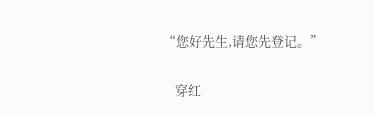“您好先生,请您先登记。”

    穿红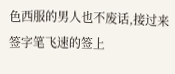色西服的男人也不废话,接过来签字笔飞速的签上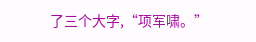了三个大字,“项军啸。”